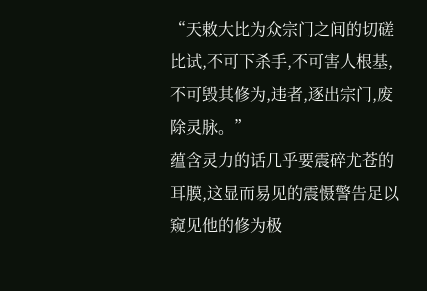“天敕大比为众宗门之间的切磋比试,不可下杀手,不可害人根基,不可毁其修为,违者,逐出宗门,废除灵脉。”
蕴含灵力的话几乎要震碎尤苍的耳膜,这显而易见的震慑警告足以窥见他的修为极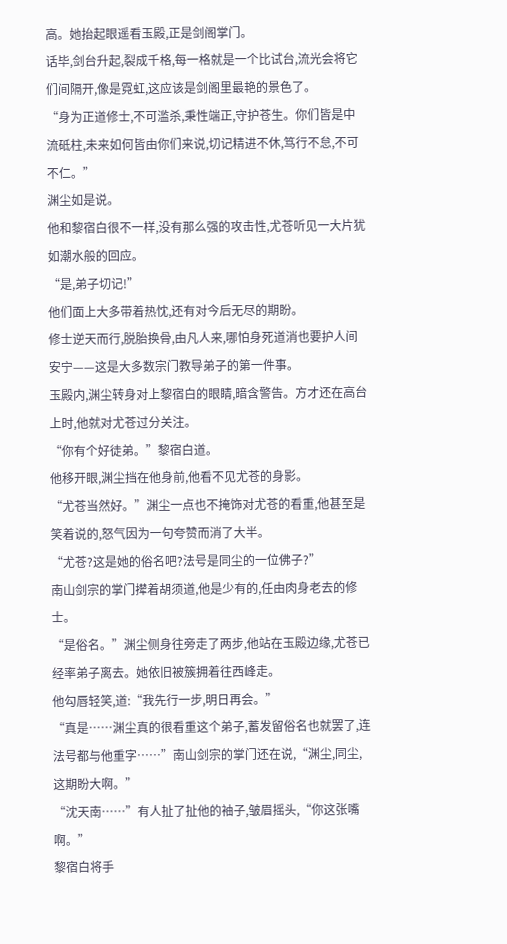高。她抬起眼遥看玉殿,正是剑阁掌门。
话毕,剑台升起,裂成千格,每一格就是一个比试台,流光会将它们间隔开,像是霓虹,这应该是剑阁里最艳的景色了。
“身为正道修士,不可滥杀,秉性端正,守护苍生。你们皆是中流砥柱,未来如何皆由你们来说,切记精进不休,笃行不怠,不可不仁。”
渊尘如是说。
他和黎宿白很不一样,没有那么强的攻击性,尤苍听见一大片犹如潮水般的回应。
“是,弟子切记!”
他们面上大多带着热忱,还有对今后无尽的期盼。
修士逆天而行,脱胎换骨,由凡人来,哪怕身死道消也要护人间安宁——这是大多数宗门教导弟子的第一件事。
玉殿内,渊尘转身对上黎宿白的眼睛,暗含警告。方才还在高台上时,他就对尤苍过分关注。
“你有个好徒弟。”黎宿白道。
他移开眼,渊尘挡在他身前,他看不见尤苍的身影。
“尤苍当然好。”渊尘一点也不掩饰对尤苍的看重,他甚至是笑着说的,怒气因为一句夸赞而消了大半。
“尤苍?这是她的俗名吧?法号是同尘的一位佛子?”
南山剑宗的掌门撵着胡须道,他是少有的,任由肉身老去的修士。
“是俗名。”渊尘侧身往旁走了两步,他站在玉殿边缘,尤苍已经率弟子离去。她依旧被簇拥着往西峰走。
他勾唇轻笑,道:“我先行一步,明日再会。”
“真是……渊尘真的很看重这个弟子,蓄发留俗名也就罢了,连法号都与他重字……”南山剑宗的掌门还在说,“渊尘,同尘,这期盼大啊。”
“沈天南……”有人扯了扯他的袖子,皱眉摇头,“你这张嘴啊。”
黎宿白将手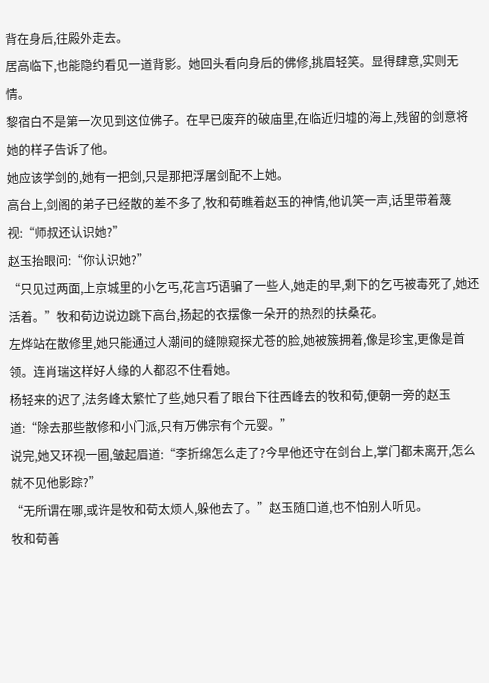背在身后,往殿外走去。
居高临下,也能隐约看见一道背影。她回头看向身后的佛修,挑眉轻笑。显得肆意,实则无情。
黎宿白不是第一次见到这位佛子。在早已废弃的破庙里,在临近归墟的海上,残留的剑意将她的样子告诉了他。
她应该学剑的,她有一把剑,只是那把浮屠剑配不上她。
高台上,剑阁的弟子已经散的差不多了,牧和荀瞧着赵玉的神情,他讥笑一声,话里带着蔑视:“师叔还认识她?”
赵玉抬眼问:“你认识她?”
“只见过两面,上京城里的小乞丐,花言巧语骗了一些人,她走的早,剩下的乞丐被毒死了,她还活着。”牧和荀边说边跳下高台,扬起的衣摆像一朵开的热烈的扶桑花。
左烨站在散修里,她只能通过人潮间的缝隙窥探尤苍的脸,她被簇拥着,像是珍宝,更像是首领。连肖瑞这样好人缘的人都忍不住看她。
杨轻来的迟了,法务峰太繁忙了些,她只看了眼台下往西峰去的牧和荀,便朝一旁的赵玉道:“除去那些散修和小门派,只有万佛宗有个元婴。”
说完,她又环视一圈,皱起眉道:“李折绵怎么走了?今早他还守在剑台上,掌门都未离开,怎么就不见他影踪?”
“无所谓在哪,或许是牧和荀太烦人,躲他去了。”赵玉随口道,也不怕别人听见。
牧和荀善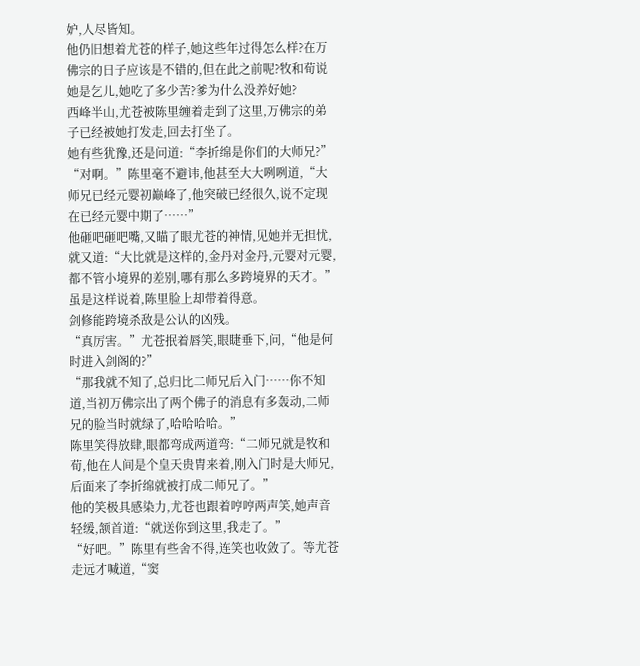妒,人尽皆知。
他仍旧想着尤苍的样子,她这些年过得怎么样?在万佛宗的日子应该是不错的,但在此之前呢?牧和荀说她是乞儿,她吃了多少苦?爹为什么没养好她?
西峰半山,尤苍被陈里缠着走到了这里,万佛宗的弟子已经被她打发走,回去打坐了。
她有些犹豫,还是问道:“李折绵是你们的大师兄?”
“对啊。”陈里毫不避讳,他甚至大大咧咧道,“大师兄已经元婴初巅峰了,他突破已经很久,说不定现在已经元婴中期了……”
他砸吧砸吧嘴,又瞄了眼尤苍的神情,见她并无担忧,就又道:“大比就是这样的,金丹对金丹,元婴对元婴,都不管小境界的差别,哪有那么多跨境界的天才。”
虽是这样说着,陈里脸上却带着得意。
剑修能跨境杀敌是公认的凶残。
“真厉害。”尤苍抿着唇笑,眼睫垂下,问,“他是何时进入剑阁的?”
“那我就不知了,总归比二师兄后入门……你不知道,当初万佛宗出了两个佛子的消息有多轰动,二师兄的脸当时就绿了,哈哈哈哈。”
陈里笑得放肆,眼都弯成两道弯:“二师兄就是牧和荀,他在人间是个皇天贵胄来着,刚入门时是大师兄,后面来了李折绵就被打成二师兄了。”
他的笑极具感染力,尤苍也跟着哼哼两声笑,她声音轻缓,颔首道:“就送你到这里,我走了。”
“好吧。”陈里有些舍不得,连笑也收敛了。等尤苍走远才喊道,“窦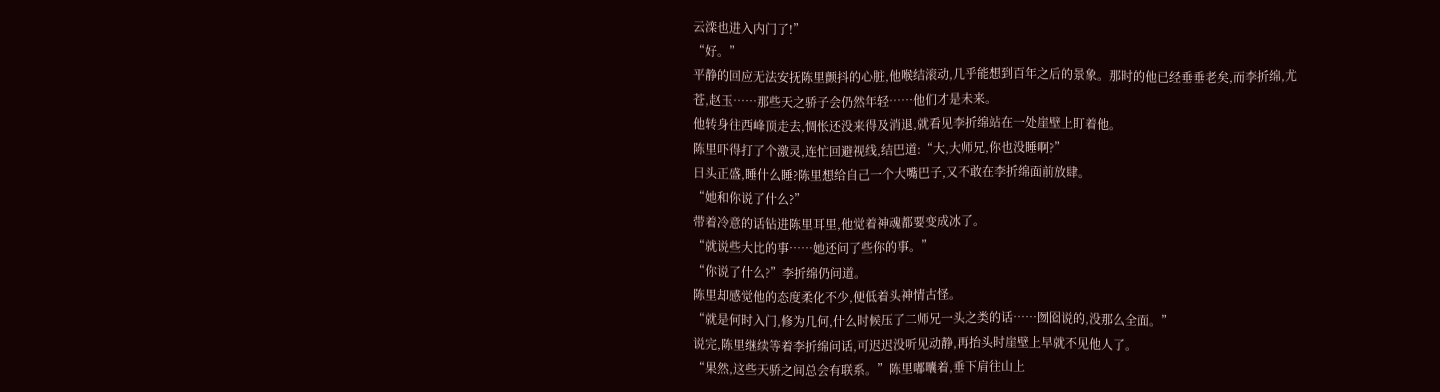云滦也进入内门了!”
“好。”
平静的回应无法安抚陈里颤抖的心脏,他喉结滚动,几乎能想到百年之后的景象。那时的他已经垂垂老矣,而李折绵,尤苍,赵玉……那些天之骄子会仍然年轻……他们才是未来。
他转身往西峰顶走去,惆怅还没来得及消退,就看见李折绵站在一处崖壁上盯着他。
陈里吓得打了个激灵,连忙回避视线,结巴道:“大,大师兄,你也没睡啊?”
日头正盛,睡什么睡?陈里想给自己一个大嘴巴子,又不敢在李折绵面前放肆。
“她和你说了什么?”
带着冷意的话钻进陈里耳里,他觉着神魂都要变成冰了。
“就说些大比的事……她还问了些你的事。”
“你说了什么?”李折绵仍问道。
陈里却感觉他的态度柔化不少,便低着头神情古怪。
“就是何时入门,修为几何,什么时候压了二师兄一头之类的话……囫囵说的,没那么全面。”
说完,陈里继续等着李折绵问话,可迟迟没听见动静,再抬头时崖壁上早就不见他人了。
“果然,这些天骄之间总会有联系。”陈里嘟囔着,垂下肩往山上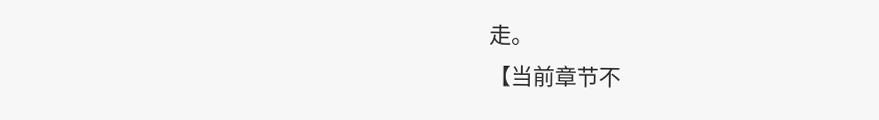走。
【当前章节不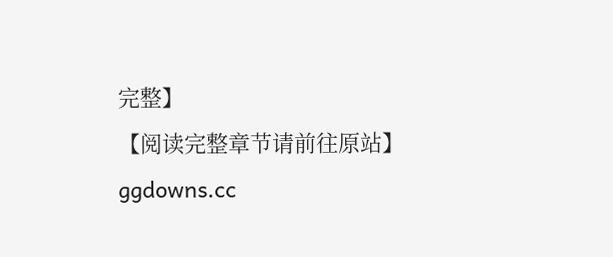完整】
【阅读完整章节请前往原站】
ggdowns.cc